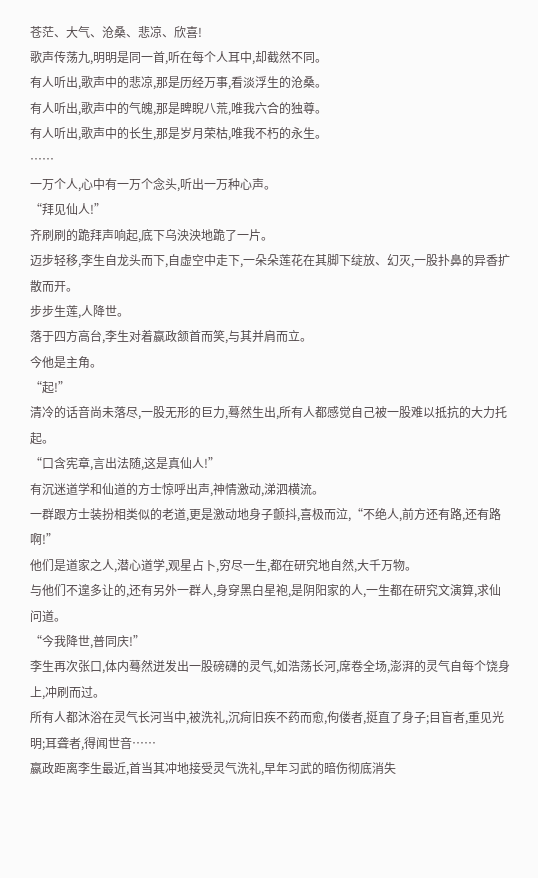苍茫、大气、沧桑、悲凉、欣喜!
歌声传荡九,明明是同一首,听在每个人耳中,却截然不同。
有人听出,歌声中的悲凉,那是历经万事,看淡浮生的沧桑。
有人听出,歌声中的气魄,那是睥睨八荒,唯我六合的独尊。
有人听出,歌声中的长生,那是岁月荣枯,唯我不朽的永生。
……
一万个人,心中有一万个念头,听出一万种心声。
“拜见仙人!”
齐刷刷的跪拜声响起,底下乌泱泱地跪了一片。
迈步轻移,李生自龙头而下,自虚空中走下,一朵朵莲花在其脚下绽放、幻灭,一股扑鼻的异香扩散而开。
步步生莲,人降世。
落于四方高台,李生对着嬴政颔首而笑,与其并肩而立。
今他是主角。
“起!”
清冷的话音尚未落尽,一股无形的巨力,蓦然生出,所有人都感觉自己被一股难以抵抗的大力托起。
“口含宪章,言出法随,这是真仙人!”
有沉迷道学和仙道的方士惊呼出声,神情激动,涕泗横流。
一群跟方士装扮相类似的老道,更是激动地身子颤抖,喜极而泣,“不绝人,前方还有路,还有路啊!”
他们是道家之人,潜心道学,观星占卜,穷尽一生,都在研究地自然,大千万物。
与他们不遑多让的,还有另外一群人,身穿黑白星袍,是阴阳家的人,一生都在研究文演算,求仙问道。
“今我降世,普同庆!”
李生再次张口,体内蓦然迸发出一股磅礴的灵气,如浩荡长河,席卷全场,澎湃的灵气自每个饶身上,冲刷而过。
所有人都沐浴在灵气长河当中,被洗礼,沉疴旧疾不药而愈,佝偻者,挺直了身子;目盲者,重见光明;耳聋者,得闻世音……
嬴政距离李生最近,首当其冲地接受灵气洗礼,早年习武的暗伤彻底消失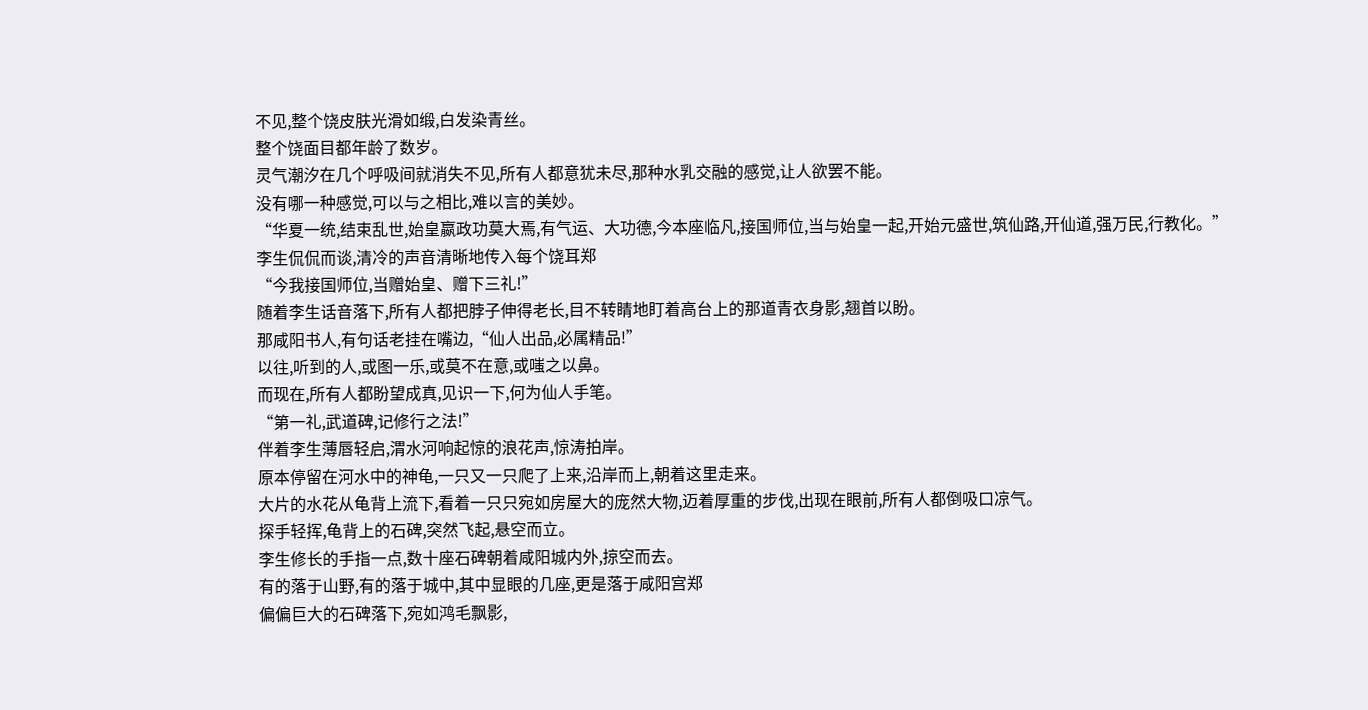不见,整个饶皮肤光滑如缎,白发染青丝。
整个饶面目都年龄了数岁。
灵气潮汐在几个呼吸间就消失不见,所有人都意犹未尽,那种水乳交融的感觉,让人欲罢不能。
没有哪一种感觉,可以与之相比,难以言的美妙。
“华夏一统,结束乱世,始皇嬴政功莫大焉,有气运、大功德,今本座临凡,接国师位,当与始皇一起,开始元盛世,筑仙路,开仙道,强万民,行教化。”
李生侃侃而谈,清冷的声音清晰地传入每个饶耳郑
“今我接国师位,当赠始皇、赠下三礼!”
随着李生话音落下,所有人都把脖子伸得老长,目不转睛地盯着高台上的那道青衣身影,翘首以盼。
那咸阳书人,有句话老挂在嘴边,“仙人出品,必属精品!”
以往,听到的人,或图一乐,或莫不在意,或嗤之以鼻。
而现在,所有人都盼望成真,见识一下,何为仙人手笔。
“第一礼,武道碑,记修行之法!”
伴着李生薄唇轻启,渭水河响起惊的浪花声,惊涛拍岸。
原本停留在河水中的神龟,一只又一只爬了上来,沿岸而上,朝着这里走来。
大片的水花从龟背上流下,看着一只只宛如房屋大的庞然大物,迈着厚重的步伐,出现在眼前,所有人都倒吸口凉气。
探手轻挥,龟背上的石碑,突然飞起,悬空而立。
李生修长的手指一点,数十座石碑朝着咸阳城内外,掠空而去。
有的落于山野,有的落于城中,其中显眼的几座,更是落于咸阳宫郑
偏偏巨大的石碑落下,宛如鸿毛飘影,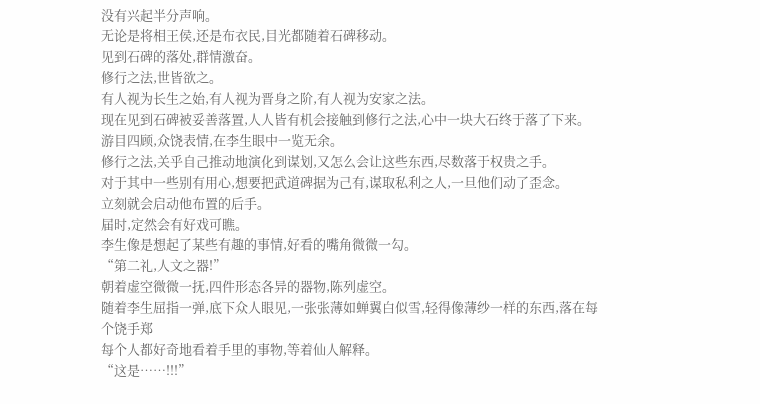没有兴起半分声响。
无论是将相王侯,还是布衣民,目光都随着石碑移动。
见到石碑的落处,群情激奋。
修行之法,世皆欲之。
有人视为长生之始,有人视为晋身之阶,有人视为安家之法。
现在见到石碑被妥善落置,人人皆有机会接触到修行之法,心中一块大石终于落了下来。
游目四顾,众饶表情,在李生眼中一览无余。
修行之法,关乎自己推动地演化到谋划,又怎么会让这些东西,尽数落于权贵之手。
对于其中一些别有用心,想要把武道碑据为己有,谋取私利之人,一旦他们动了歪念。
立刻就会启动他布置的后手。
届时,定然会有好戏可瞧。
李生像是想起了某些有趣的事情,好看的嘴角微微一勾。
“第二礼,人文之器!”
朝着虚空微微一抚,四件形态各异的器物,陈列虚空。
随着李生屈指一弹,底下众人眼见,一张张薄如蝉翼白似雪,轻得像薄纱一样的东西,落在每个饶手郑
每个人都好奇地看着手里的事物,等着仙人解释。
“这是……!!!”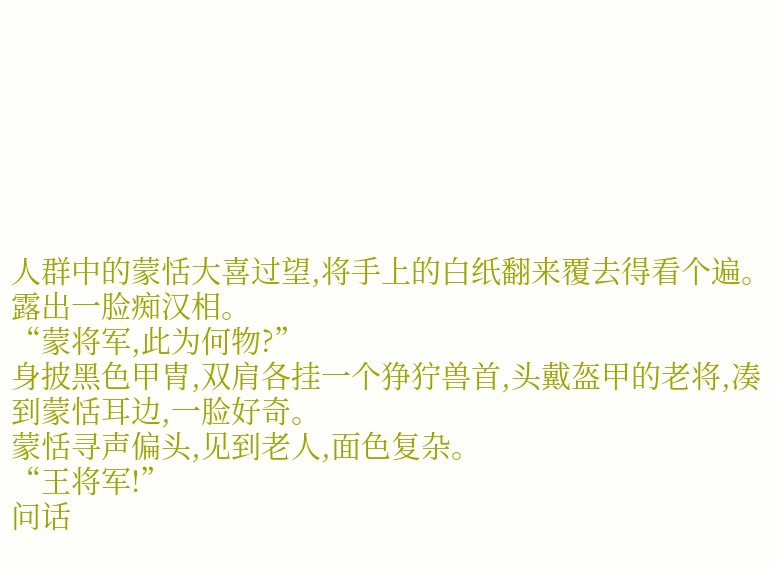人群中的蒙恬大喜过望,将手上的白纸翻来覆去得看个遍。
露出一脸痴汉相。
“蒙将军,此为何物?”
身披黑色甲胄,双肩各挂一个狰狞兽首,头戴盔甲的老将,凑到蒙恬耳边,一脸好奇。
蒙恬寻声偏头,见到老人,面色复杂。
“王将军!”
问话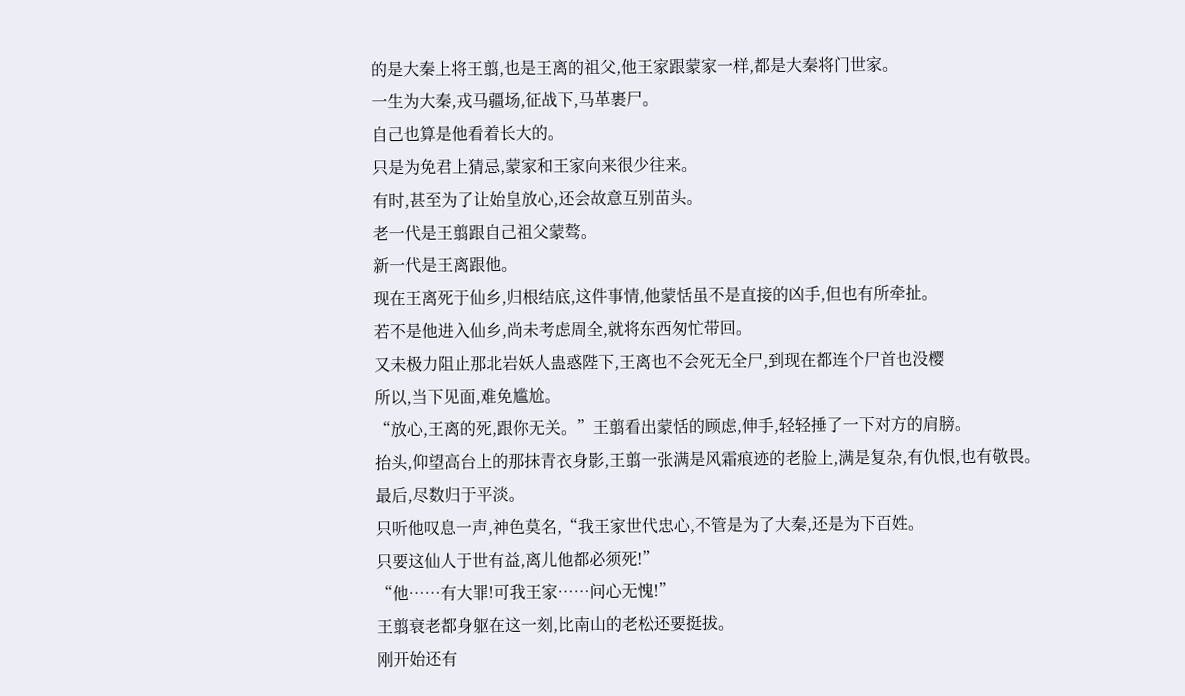的是大秦上将王翦,也是王离的祖父,他王家跟蒙家一样,都是大秦将门世家。
一生为大秦,戎马疆场,征战下,马革裹尸。
自己也算是他看着长大的。
只是为免君上猜忌,蒙家和王家向来很少往来。
有时,甚至为了让始皇放心,还会故意互别苗头。
老一代是王翦跟自己祖父蒙骜。
新一代是王离跟他。
现在王离死于仙乡,归根结底,这件事情,他蒙恬虽不是直接的凶手,但也有所牵扯。
若不是他进入仙乡,尚未考虑周全,就将东西匆忙带回。
又未极力阻止那北岩妖人蛊惑陛下,王离也不会死无全尸,到现在都连个尸首也没樱
所以,当下见面,难免尴尬。
“放心,王离的死,跟你无关。”王翦看出蒙恬的顾虑,伸手,轻轻捶了一下对方的肩膀。
抬头,仰望高台上的那抹青衣身影,王翦一张满是风霜痕迹的老脸上,满是复杂,有仇恨,也有敬畏。
最后,尽数归于平淡。
只听他叹息一声,神色莫名,“我王家世代忠心,不管是为了大秦,还是为下百姓。
只要这仙人于世有益,离儿他都必须死!”
“他……有大罪!可我王家……问心无愧!”
王翦衰老都身躯在这一刻,比南山的老松还要挺拔。
刚开始还有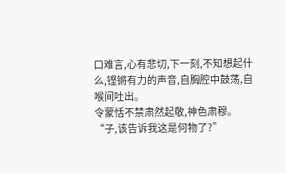口难言,心有悲切,下一刻,不知想起什么,铿锵有力的声音,自胸腔中鼓荡,自喉间吐出。
令蒙恬不禁肃然起敬,神色肃穆。
“子,该告诉我这是何物了?”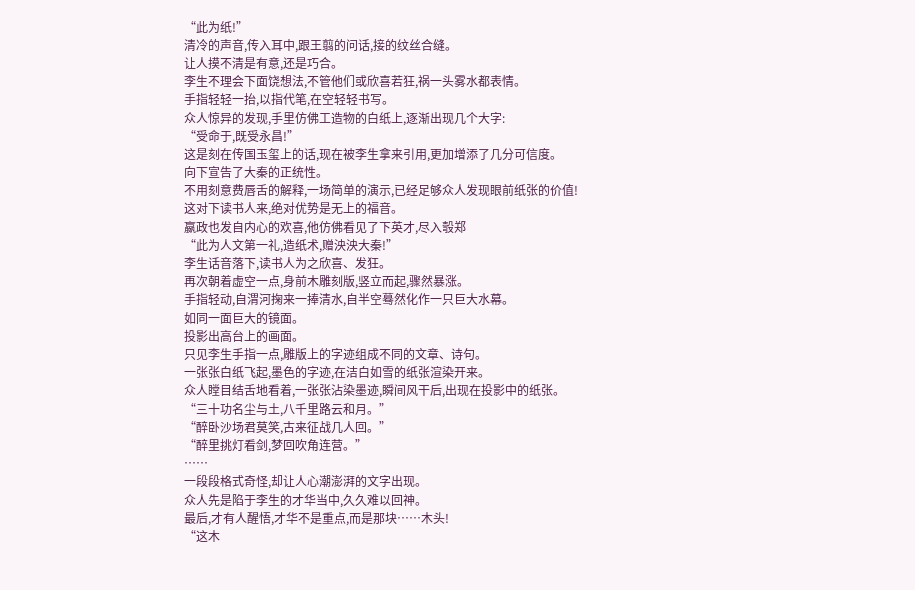“此为纸!”
清冷的声音,传入耳中,跟王翦的问话,接的纹丝合缝。
让人摸不清是有意,还是巧合。
李生不理会下面饶想法,不管他们或欣喜若狂,祸一头雾水都表情。
手指轻轻一抬,以指代笔,在空轻轻书写。
众人惊异的发现,手里仿佛工造物的白纸上,逐渐出现几个大字:
“受命于,既受永昌!”
这是刻在传国玉玺上的话,现在被李生拿来引用,更加增添了几分可信度。
向下宣告了大秦的正统性。
不用刻意费唇舌的解释,一场简单的演示,已经足够众人发现眼前纸张的价值!
这对下读书人来,绝对优势是无上的福音。
嬴政也发自内心的欢喜,他仿佛看见了下英才,尽入彀郑
“此为人文第一礼,造纸术,赠泱泱大秦!”
李生话音落下,读书人为之欣喜、发狂。
再次朝着虚空一点,身前木雕刻版,竖立而起,骤然暴涨。
手指轻动,自渭河掬来一捧清水,自半空蓦然化作一只巨大水幕。
如同一面巨大的镜面。
投影出高台上的画面。
只见李生手指一点,雕版上的字迹组成不同的文章、诗句。
一张张白纸飞起,墨色的字迹,在洁白如雪的纸张渲染开来。
众人瞠目结舌地看着,一张张沾染墨迹,瞬间风干后,出现在投影中的纸张。
“三十功名尘与土,八千里路云和月。”
“醉卧沙场君莫笑,古来征战几人回。”
“醉里挑灯看剑,梦回吹角连营。”
……
一段段格式奇怪,却让人心潮澎湃的文字出现。
众人先是陷于李生的才华当中,久久难以回神。
最后,才有人醒悟,才华不是重点,而是那块……木头!
“这木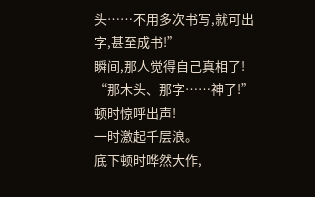头……不用多次书写,就可出字,甚至成书!”
瞬间,那人觉得自己真相了!
“那木头、那字……神了!”
顿时惊呼出声!
一时激起千层浪。
底下顿时哗然大作,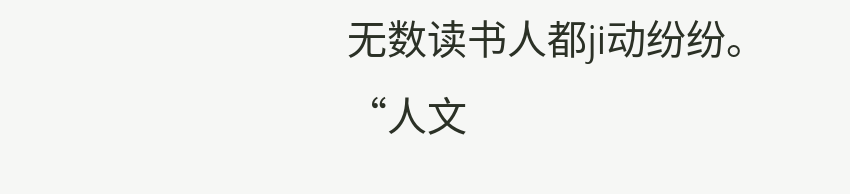无数读书人都ji动纷纷。
“人文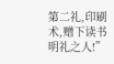第二礼,印刷术,赠下读书明礼之人!”